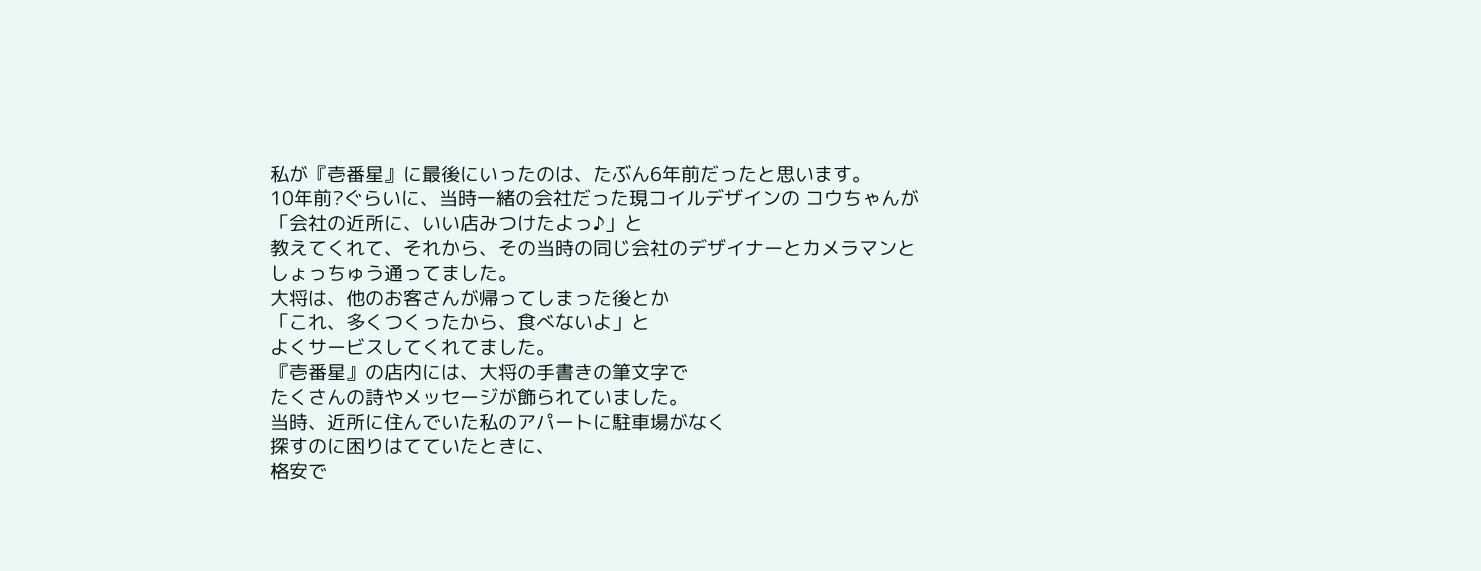私が『壱番星』に最後にいったのは、たぶん6年前だったと思います。
10年前?ぐらいに、当時一緒の会社だった現コイルデザインの コウちゃんが
「会社の近所に、いい店みつけたよっ♪」と
教えてくれて、それから、その当時の同じ会社のデザイナーとカメラマンと
しょっちゅう通ってました。
大将は、他のお客さんが帰ってしまった後とか
「これ、多くつくったから、食べないよ」と
よくサービスしてくれてました。
『壱番星』の店内には、大将の手書きの筆文字で
たくさんの詩やメッセージが飾られていました。
当時、近所に住んでいた私のアパートに駐車場がなく
探すのに困りはてていたときに、
格安で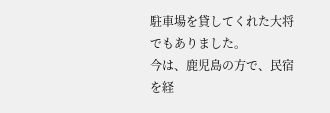駐車場を貸してくれた大将でもありました。
今は、鹿児島の方で、民宿を経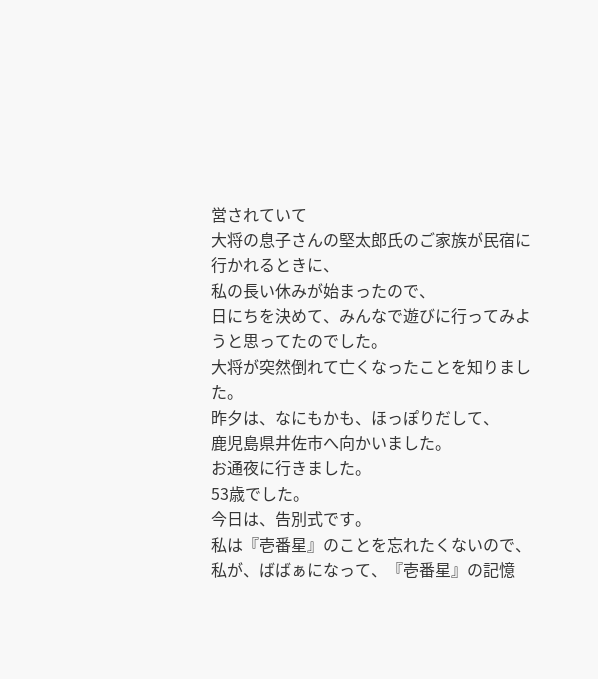営されていて
大将の息子さんの堅太郎氏のご家族が民宿に行かれるときに、
私の長い休みが始まったので、
日にちを決めて、みんなで遊びに行ってみようと思ってたのでした。
大将が突然倒れて亡くなったことを知りました。
昨夕は、なにもかも、ほっぽりだして、
鹿児島県井佐市へ向かいました。
お通夜に行きました。
53歳でした。
今日は、告別式です。
私は『壱番星』のことを忘れたくないので、
私が、ばばぁになって、『壱番星』の記憶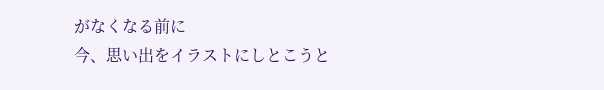がなくなる前に
今、思い出をイラストにしとこうと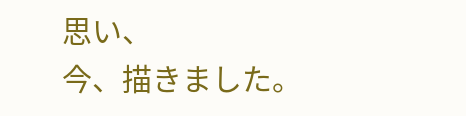思い、
今、描きました。